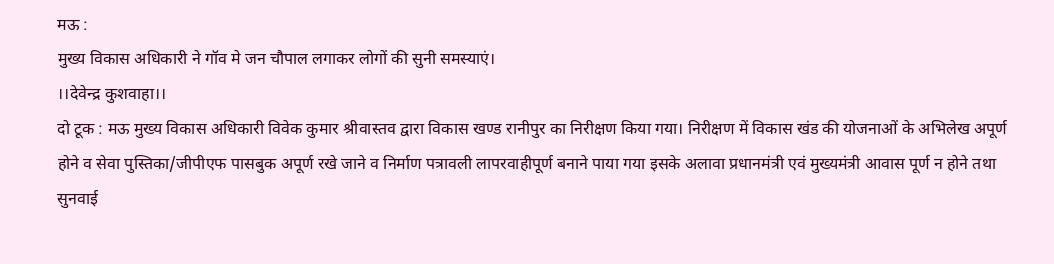मऊ :
मुख्य विकास अधिकारी ने गॉव मे जन चौपाल लगाकर लोगों की सुनी समस्याएं।
।।देवेन्द्र कुशवाहा।।
दो टूक : मऊ मुख्य विकास अधिकारी विवेक कुमार श्रीवास्तव द्वारा विकास खण्ड रानीपुर का निरीक्षण किया गया। निरीक्षण में विकास खंड की योजनाओं के अभिलेख अपूर्ण होने व सेवा पुस्तिका/जीपीएफ पासबुक अपूर्ण रखे जाने व निर्माण पत्रावली लापरवाहीपूर्ण बनाने पाया गया इसके अलावा प्रधानमंत्री एवं मुख्यमंत्री आवास पूर्ण न होने तथा सुनवाई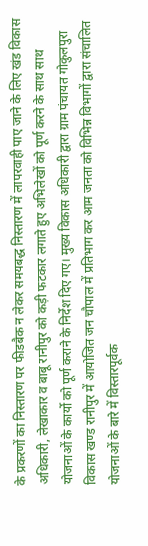के प्रकरणों का निस्तारण पर फीडबैक न लेकर समयबद्ध निस्तारण में लापरवाही पाए जाने के लिए खंड विकास अधिकारी, लेखाकार व बाबू रानीपुर को कड़ी फटकार लगाते हुए अभिलेखों को पूर्ण करने के साथ साथ योजनाओं के कार्यो को पूर्ण कराने के निर्देश दिए गए। मुख्य विकास अधिकारी द्वारा ग्राम पंचायत गोकुलपुरा विकास खण्ड रानीपुर में आयोजित जन चौपाल में प्रतिभाग कर आम जनता को विभिन्न विभागों द्वारा संचालित योजनाओं के बारे में विस्तारपूर्वक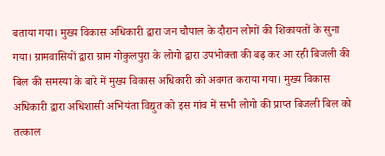बताया गया। मुख्य विकास अधिकारी द्वारा जन चौपाल के दौरान लोगों की शिकायतों के सुना गया। ग्रामवासियों द्वारा ग्राम गोकुलपुरा के लोगो द्वारा उपभोक्ता की बढ़ कर आ रही बिजली की बिल की समस्या के बारे में मुख्य विकास अधिकारी को अवगत कराया गया। मुख्य विकास अधिकारी द्वारा अधिशासी अभियंता विद्युत को इस गांव में सभी लोगो की प्राप्त बिजली बिल को तत्काल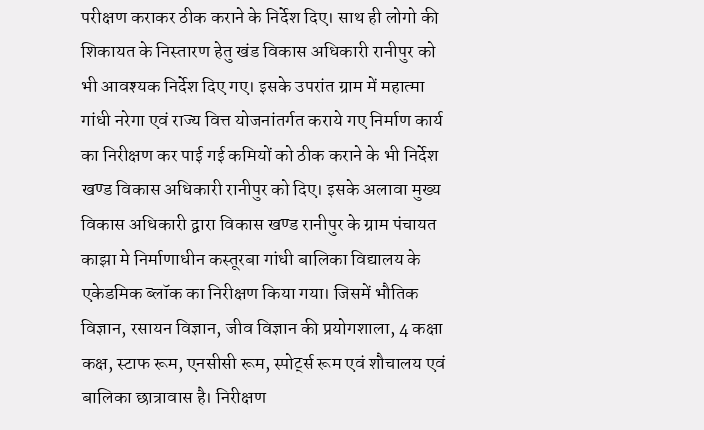परीक्षण कराकर ठीक कराने के निर्देश दिए। साथ ही लोगो की शिकायत के निस्तारण हेतु खंड विकास अधिकारी रानीपुर को भी आवश्यक निर्देश दिए गए। इसके उपरांत ग्राम में महात्मा गांधी नरेगा एवं राज्य वित्त योजनांतर्गत कराये गए निर्माण कार्य का निरीक्षण कर पाई गई कमियों को ठीक कराने के भी निर्देश खण्ड विकास अधिकारी रानीपुर को दिए। इसके अलावा मुख्य विकास अधिकारी द्वारा विकास खण्ड रानीपुर के ग्राम पंचायत काझा मे निर्माणाधीन कस्तूरबा गांधी बालिका विद्यालय के एकेडमिक ब्लॉक का निरीक्षण किया गया। जिसमें भौतिक विज्ञान, रसायन विज्ञान, जीव विज्ञान की प्रयोगशाला, 4 कक्षा कक्ष, स्टाफ रूम, एनसीसी रूम, स्पोर्ट्स रूम एवं शौचालय एवं बालिका छात्रावास है। निरीक्षण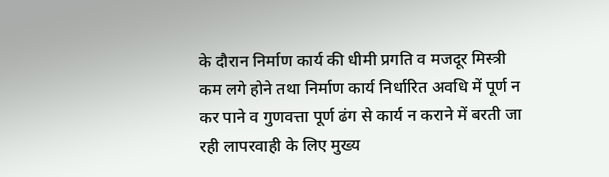के दौरान निर्माण कार्य की धीमी प्रगति व मजदूर मिस्त्री कम लगे होने तथा निर्माण कार्य निर्धारित अवधि में पूर्ण न कर पाने व गुणवत्ता पूर्ण ढंग से कार्य न कराने में बरती जा रही लापरवाही के लिए मुख्य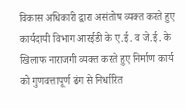विकास अधिकारी द्वारा असंतोष व्यक्त करते हुए कार्यदायी विभाग आरईडी के ए.ई. व जे.ई. के खिलाफ नाराजगी व्यक्त करते हुए निर्माण कार्य को गुणवत्तापूर्ण ढंग से निर्धारित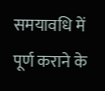समयावधि में पूर्ण कराने के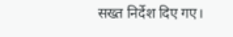सख्त निर्देश दिए गए।